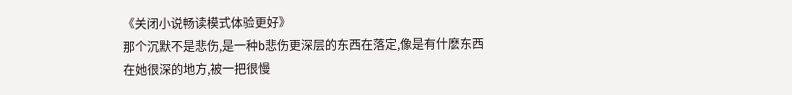《关闭小说畅读模式体验更好》
那个沉默不是悲伤,是一种b悲伤更深层的东西在落定,像是有什麽东西在她很深的地方,被一把很慢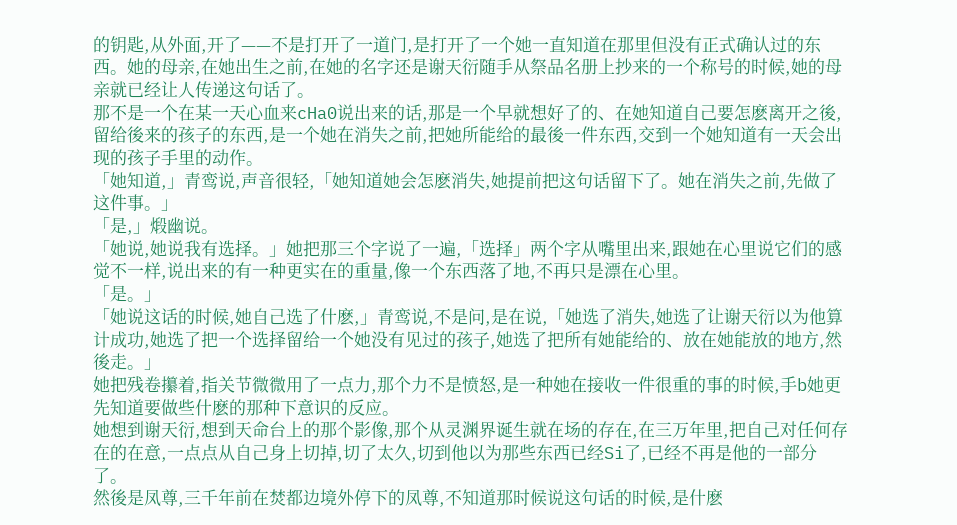的钥匙,从外面,开了——不是打开了一道门,是打开了一个她一直知道在那里但没有正式确认过的东西。她的母亲,在她出生之前,在她的名字还是谢天衍随手从祭品名册上抄来的一个称号的时候,她的母亲就已经让人传递这句话了。
那不是一个在某一天心血来cHa0说出来的话,那是一个早就想好了的、在她知道自己要怎麽离开之後,留给後来的孩子的东西,是一个她在消失之前,把她所能给的最後一件东西,交到一个她知道有一天会出现的孩子手里的动作。
「她知道,」青鸾说,声音很轻,「她知道她会怎麽消失,她提前把这句话留下了。她在消失之前,先做了这件事。」
「是,」煅幽说。
「她说,她说我有选择。」她把那三个字说了一遍,「选择」两个字从嘴里出来,跟她在心里说它们的感觉不一样,说出来的有一种更实在的重量,像一个东西落了地,不再只是漂在心里。
「是。」
「她说这话的时候,她自己选了什麽,」青鸾说,不是问,是在说,「她选了消失,她选了让谢天衍以为他算计成功,她选了把一个选择留给一个她没有见过的孩子,她选了把所有她能给的、放在她能放的地方,然後走。」
她把残卷攥着,指关节微微用了一点力,那个力不是愤怒,是一种她在接收一件很重的事的时候,手b她更先知道要做些什麽的那种下意识的反应。
她想到谢天衍,想到天命台上的那个影像,那个从灵渊界诞生就在场的存在,在三万年里,把自己对任何存在的在意,一点点从自己身上切掉,切了太久,切到他以为那些东西已经Si了,已经不再是他的一部分了。
然後是凤尊,三千年前在焚都边境外停下的凤尊,不知道那时候说这句话的时候,是什麽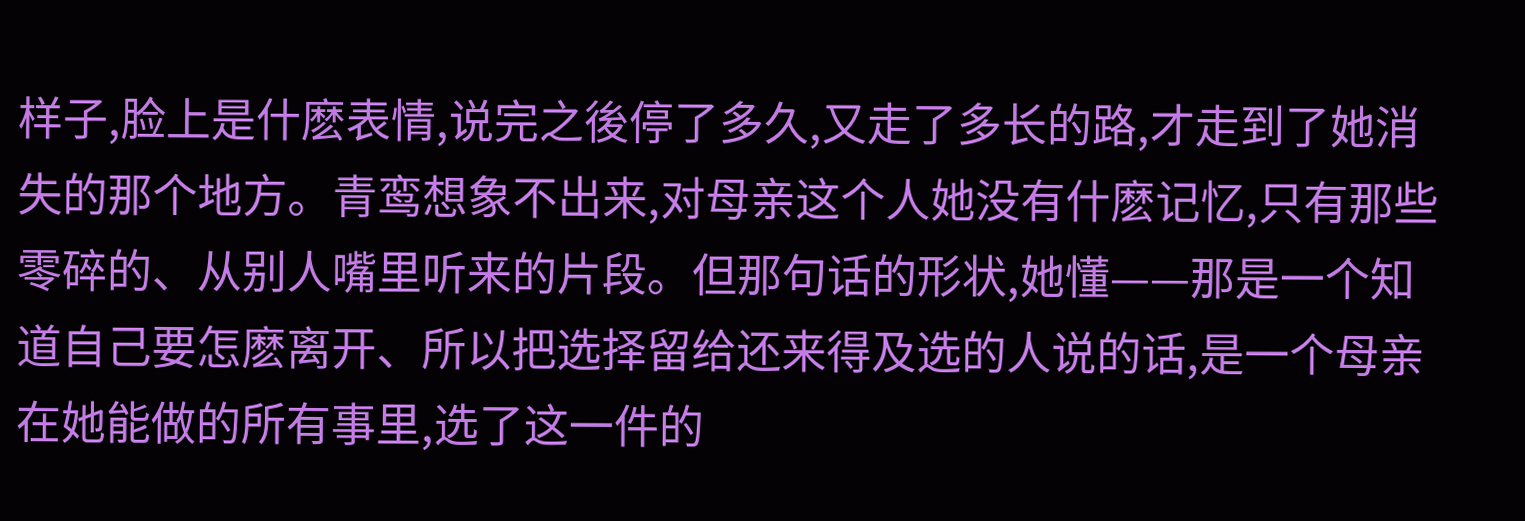样子,脸上是什麽表情,说完之後停了多久,又走了多长的路,才走到了她消失的那个地方。青鸾想象不出来,对母亲这个人她没有什麽记忆,只有那些零碎的、从别人嘴里听来的片段。但那句话的形状,她懂——那是一个知道自己要怎麽离开、所以把选择留给还来得及选的人说的话,是一个母亲在她能做的所有事里,选了这一件的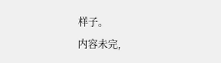样子。
内容未完,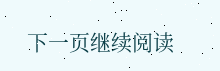下一页继续阅读